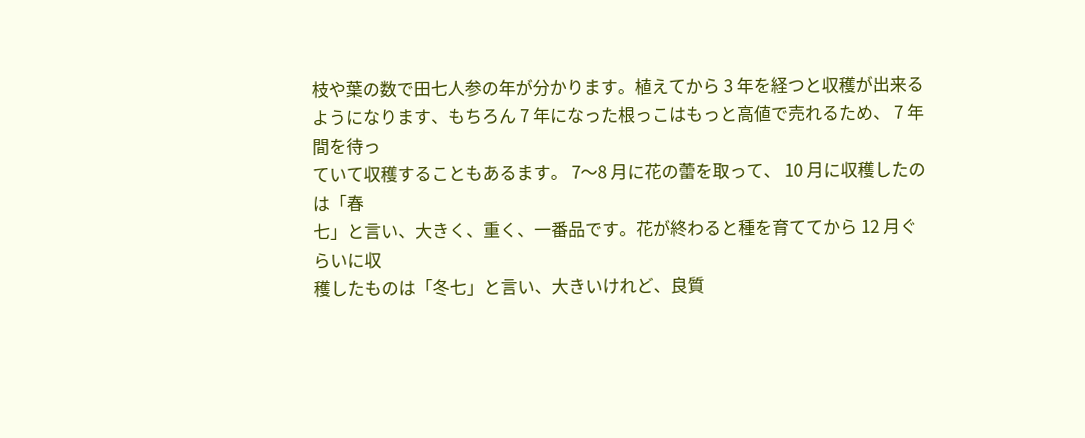枝や葉の数で田七人参の年が分かります。植えてから 3 年を経つと収穫が出来る
ようになります、もちろん 7 年になった根っこはもっと高値で売れるため、 7 年間を待っ
ていて収穫することもあるます。 7〜8 月に花の蕾を取って、 10 月に収穫したのは「春
七」と言い、大きく、重く、一番品です。花が終わると種を育ててから 12 月ぐらいに収
穫したものは「冬七」と言い、大きいけれど、良質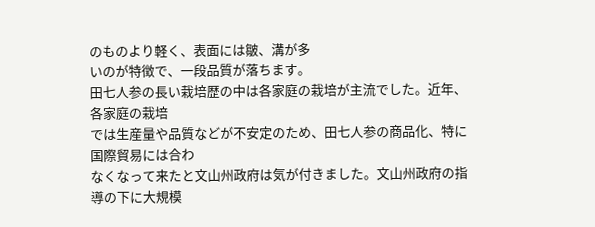のものより軽く、表面には皺、溝が多
いのが特徴で、一段品質が落ちます。
田七人参の長い栽培歴の中は各家庭の栽培が主流でした。近年、各家庭の栽培
では生産量や品質などが不安定のため、田七人参の商品化、特に国際貿易には合わ
なくなって来たと文山州政府は気が付きました。文山州政府の指導の下に大規模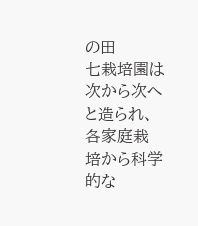の田
七栽培園は次から次へと造られ、各家庭栽培から科学的な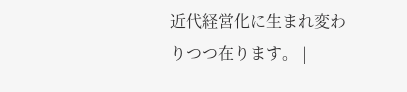近代経営化に生まれ変わ
りつつ在ります。 |